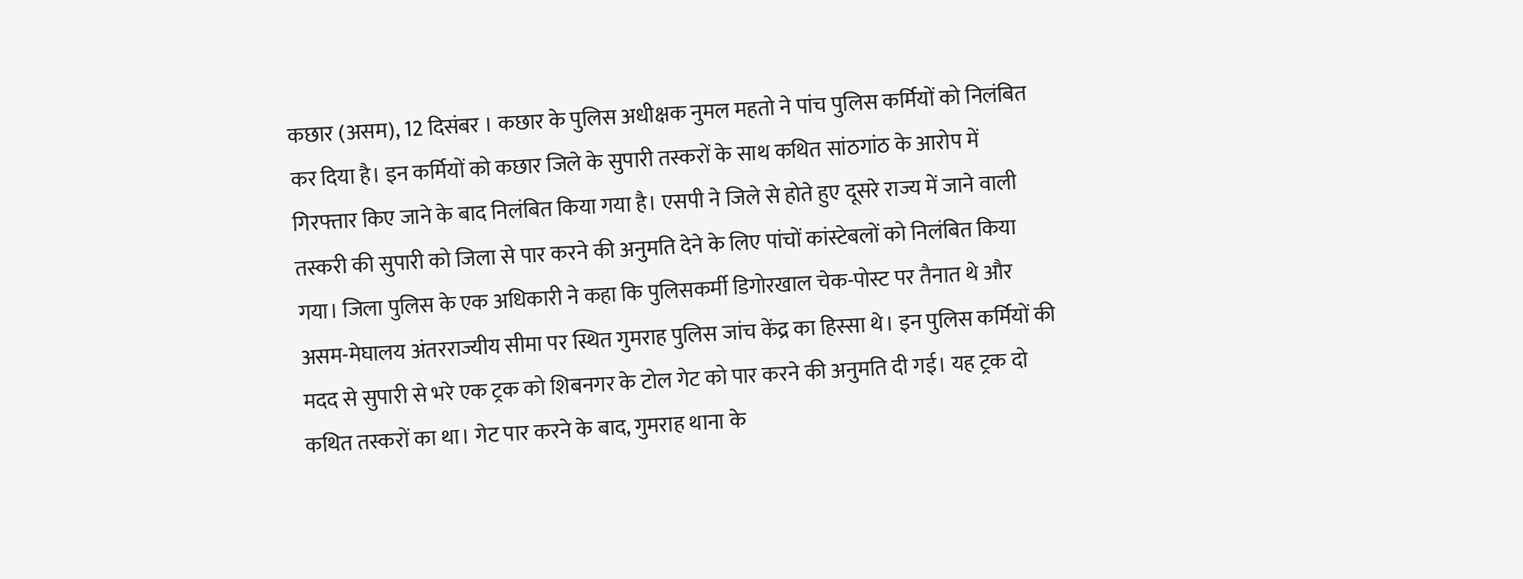कछार (असम), 12 दिसंबर । कछार के पुलिस अधीक्षक नुमल महतो ने पांच पुलिस कर्मियों को निलंबित कर दिया है। इन कर्मियों को कछार जिले के सुपारी तस्करों के साथ कथित सांठगांठ के आरोप में गिरफ्तार किए जाने के बाद निलंबित किया गया है। एसपी ने जिले से होते हुए दूसरे राज्य में जाने वाली तस्करी की सुपारी को जिला से पार करने की अनुमति देने के लिए पांचों कांस्टेबलों को निलंबित किया गया। जिला पुलिस के एक अधिकारी ने कहा कि पुलिसकर्मी डिगोरखाल चेक-पोस्ट पर तैनात थे और असम-मेघालय अंतरराज्यीय सीमा पर स्थित गुमराह पुलिस जांच केंद्र का हिस्सा थे। इन पुलिस कर्मियों की मदद से सुपारी से भरे एक ट्रक को शिबनगर के टोल गेट को पार करने की अनुमति दी गई। यह ट्रक दो कथित तस्करों का था। गेट पार करने के बाद, गुमराह थाना के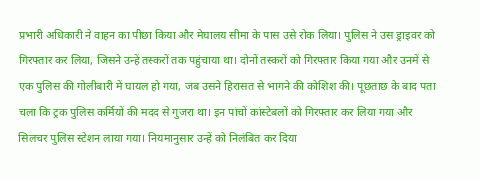प्रभारी अधिकारी ने वाहन का पीछा किया और मेघालय सीमा के पास उसे रोक लिया। पुलिस ने उस ड्राइवर को गिरफ्तार कर लिया, जिसने उन्हें तस्करों तक पहुंचाया था। दोनों तस्करों को गिरफ्तार किया गया और उनमें से एक पुलिस की गोलीबारी में घायल हो गया, जब उसने हिरासत से भागने की कोशिश की। पूछताछ के बाद पता चला कि ट्रक पुलिस कर्मियों की मदद से गुजरा था। इन पांचों कांस्टेबलों को गिरफ्तार कर लिया गया और सिलचर पुलिस स्टेशन लाया गया। नियमानुसार उन्हें को निलंबित कर दिया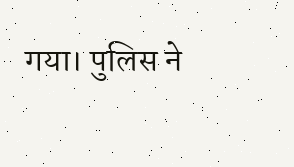गया। पुलिस ने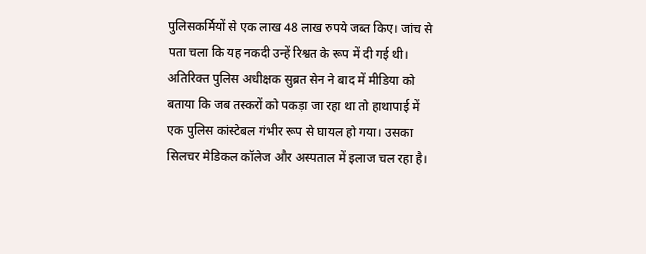पुलिसकर्मियों से एक लाख 48 लाख रुपये जब्त किए। जांच से पता चला कि यह नकदी उन्हें रिश्वत के रूप में दी गई थी। अतिरिक्त पुलिस अधीक्षक सुब्रत सेन ने बाद में मीडिया को बताया कि जब तस्करों को पकड़ा जा रहा था तो हाथापाई में एक पुलिस कांस्टेबल गंभीर रूप से घायल हो गया। उसका सिलचर मेडिकल कॉलेज और अस्पताल में इलाज चल रहा है।